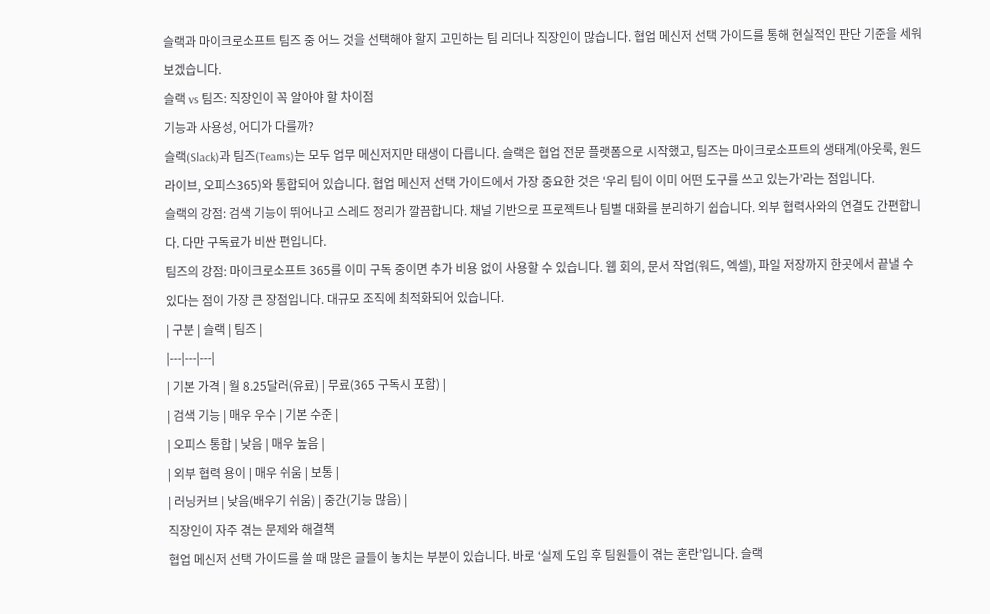슬랙과 마이크로소프트 팀즈 중 어느 것을 선택해야 할지 고민하는 팀 리더나 직장인이 많습니다. 협업 메신저 선택 가이드를 통해 현실적인 판단 기준을 세워보겠습니다.
슬랙 vs 팀즈: 직장인이 꼭 알아야 할 차이점
기능과 사용성, 어디가 다를까?
슬랙(Slack)과 팀즈(Teams)는 모두 업무 메신저지만 태생이 다릅니다. 슬랙은 협업 전문 플랫폼으로 시작했고, 팀즈는 마이크로소프트의 생태계(아웃룩, 원드라이브, 오피스365)와 통합되어 있습니다. 협업 메신저 선택 가이드에서 가장 중요한 것은 ‘우리 팀이 이미 어떤 도구를 쓰고 있는가’라는 점입니다.
슬랙의 강점: 검색 기능이 뛰어나고 스레드 정리가 깔끔합니다. 채널 기반으로 프로젝트나 팀별 대화를 분리하기 쉽습니다. 외부 협력사와의 연결도 간편합니다. 다만 구독료가 비싼 편입니다.
팀즈의 강점: 마이크로소프트 365를 이미 구독 중이면 추가 비용 없이 사용할 수 있습니다. 웹 회의, 문서 작업(워드, 엑셀), 파일 저장까지 한곳에서 끝낼 수 있다는 점이 가장 큰 장점입니다. 대규모 조직에 최적화되어 있습니다.
| 구분 | 슬랙 | 팀즈 |
|---|---|---|
| 기본 가격 | 월 8.25달러(유료) | 무료(365 구독시 포함) |
| 검색 기능 | 매우 우수 | 기본 수준 |
| 오피스 통합 | 낮음 | 매우 높음 |
| 외부 협력 용이 | 매우 쉬움 | 보통 |
| 러닝커브 | 낮음(배우기 쉬움) | 중간(기능 많음) |
직장인이 자주 겪는 문제와 해결책
협업 메신저 선택 가이드를 쓸 때 많은 글들이 놓치는 부분이 있습니다. 바로 ‘실제 도입 후 팀원들이 겪는 혼란’입니다. 슬랙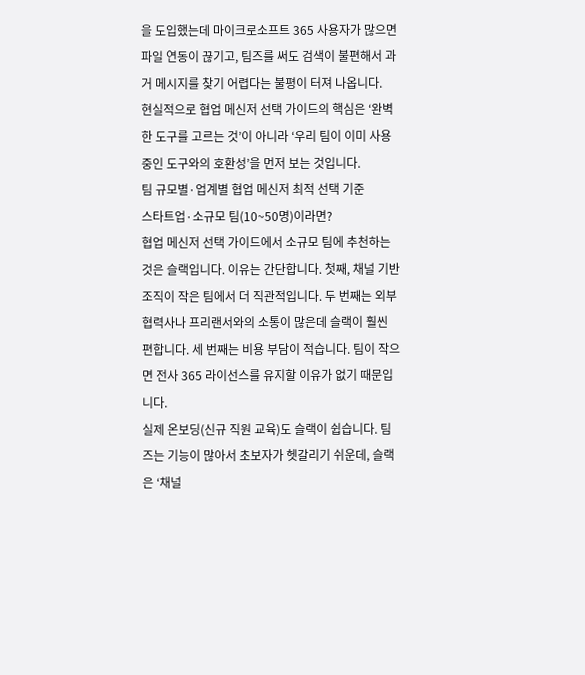을 도입했는데 마이크로소프트 365 사용자가 많으면 파일 연동이 끊기고, 팀즈를 써도 검색이 불편해서 과거 메시지를 찾기 어렵다는 불평이 터져 나옵니다.
현실적으로 협업 메신저 선택 가이드의 핵심은 ‘완벽한 도구를 고르는 것’이 아니라 ‘우리 팀이 이미 사용 중인 도구와의 호환성’을 먼저 보는 것입니다.
팀 규모별·업계별 협업 메신저 최적 선택 기준
스타트업·소규모 팀(10~50명)이라면?
협업 메신저 선택 가이드에서 소규모 팀에 추천하는 것은 슬랙입니다. 이유는 간단합니다. 첫째, 채널 기반 조직이 작은 팀에서 더 직관적입니다. 두 번째는 외부 협력사나 프리랜서와의 소통이 많은데 슬랙이 훨씬 편합니다. 세 번째는 비용 부담이 적습니다. 팀이 작으면 전사 365 라이선스를 유지할 이유가 없기 때문입니다.
실제 온보딩(신규 직원 교육)도 슬랙이 쉽습니다. 팀즈는 기능이 많아서 초보자가 헷갈리기 쉬운데, 슬랙은 ‘채널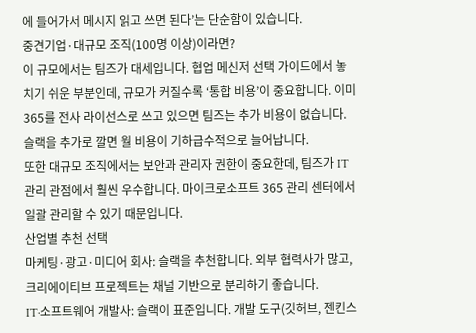에 들어가서 메시지 읽고 쓰면 된다’는 단순함이 있습니다.
중견기업·대규모 조직(100명 이상)이라면?
이 규모에서는 팀즈가 대세입니다. 협업 메신저 선택 가이드에서 놓치기 쉬운 부분인데, 규모가 커질수록 ‘통합 비용’이 중요합니다. 이미 365를 전사 라이선스로 쓰고 있으면 팀즈는 추가 비용이 없습니다. 슬랙을 추가로 깔면 월 비용이 기하급수적으로 늘어납니다.
또한 대규모 조직에서는 보안과 관리자 권한이 중요한데, 팀즈가 IT 관리 관점에서 훨씬 우수합니다. 마이크로소프트 365 관리 센터에서 일괄 관리할 수 있기 때문입니다.
산업별 추천 선택
마케팅·광고·미디어 회사: 슬랙을 추천합니다. 외부 협력사가 많고, 크리에이티브 프로젝트는 채널 기반으로 분리하기 좋습니다.
IT·소프트웨어 개발사: 슬랙이 표준입니다. 개발 도구(깃허브, 젠킨스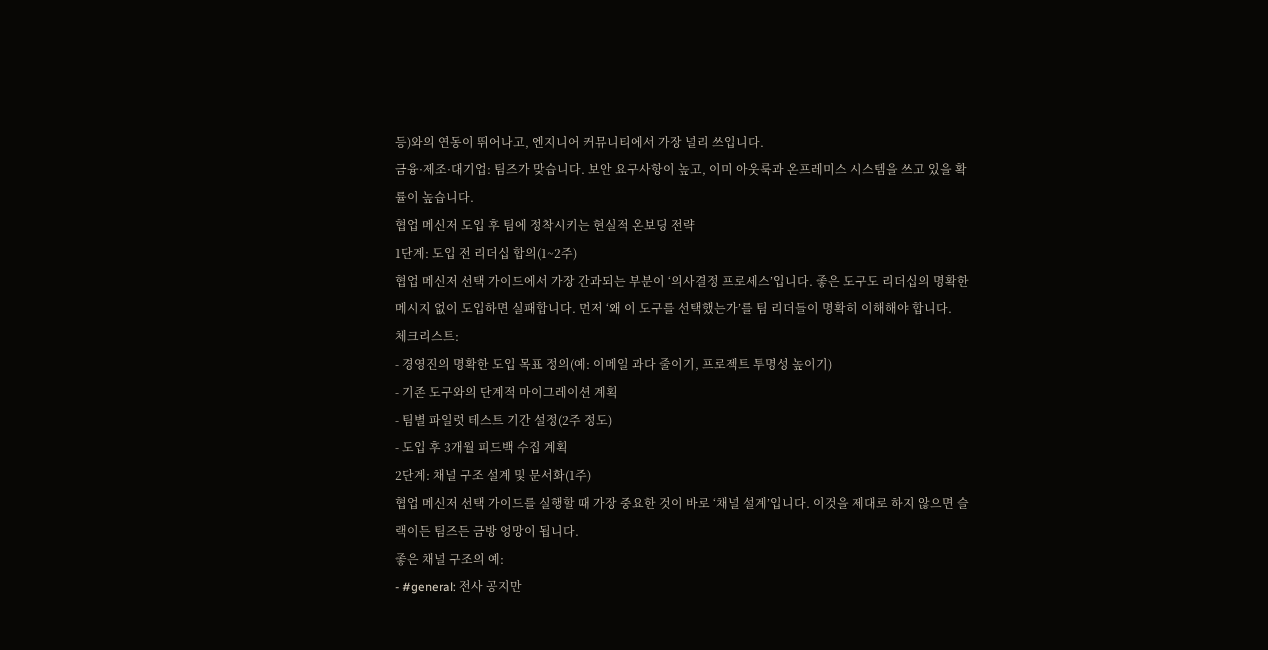등)와의 연동이 뛰어나고, 엔지니어 커뮤니티에서 가장 널리 쓰입니다.
금융·제조·대기업: 팀즈가 맞습니다. 보안 요구사항이 높고, 이미 아웃룩과 온프레미스 시스템을 쓰고 있을 확률이 높습니다.
협업 메신저 도입 후 팀에 정착시키는 현실적 온보딩 전략
1단계: 도입 전 리더십 합의(1~2주)
협업 메신저 선택 가이드에서 가장 간과되는 부분이 ‘의사결정 프로세스’입니다. 좋은 도구도 리더십의 명확한 메시지 없이 도입하면 실패합니다. 먼저 ‘왜 이 도구를 선택했는가’를 팀 리더들이 명확히 이해해야 합니다.
체크리스트:
- 경영진의 명확한 도입 목표 정의(예: 이메일 과다 줄이기, 프로젝트 투명성 높이기)
- 기존 도구와의 단계적 마이그레이션 계획
- 팀별 파일럿 테스트 기간 설정(2주 정도)
- 도입 후 3개월 피드백 수집 계획
2단계: 채널 구조 설계 및 문서화(1주)
협업 메신저 선택 가이드를 실행할 때 가장 중요한 것이 바로 ‘채널 설계’입니다. 이것을 제대로 하지 않으면 슬랙이든 팀즈든 금방 엉망이 됩니다.
좋은 채널 구조의 예:
- #general: 전사 공지만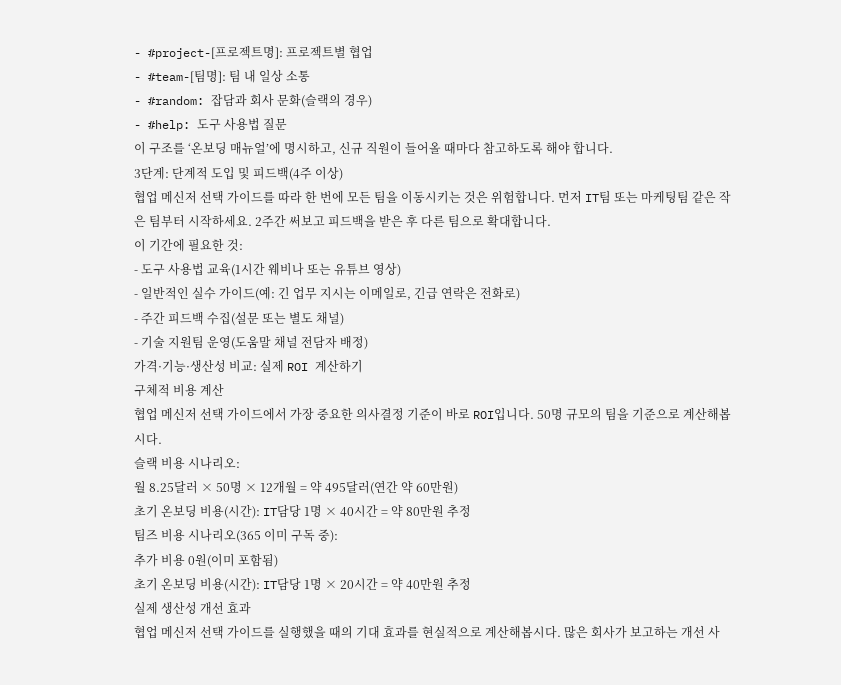- #project-[프로젝트명]: 프로젝트별 협업
- #team-[팀명]: 팀 내 일상 소통
- #random: 잡담과 회사 문화(슬랙의 경우)
- #help: 도구 사용법 질문
이 구조를 ‘온보딩 매뉴얼’에 명시하고, 신규 직원이 들어올 때마다 참고하도록 해야 합니다.
3단계: 단계적 도입 및 피드백(4주 이상)
협업 메신저 선택 가이드를 따라 한 번에 모든 팀을 이동시키는 것은 위험합니다. 먼저 IT팀 또는 마케팅팀 같은 작은 팀부터 시작하세요. 2주간 써보고 피드백을 받은 후 다른 팀으로 확대합니다.
이 기간에 필요한 것:
- 도구 사용법 교육(1시간 웨비나 또는 유튜브 영상)
- 일반적인 실수 가이드(예: 긴 업무 지시는 이메일로, 긴급 연락은 전화로)
- 주간 피드백 수집(설문 또는 별도 채널)
- 기술 지원팀 운영(도움말 채널 전담자 배정)
가격·기능·생산성 비교: 실제 ROI 계산하기
구체적 비용 계산
협업 메신저 선택 가이드에서 가장 중요한 의사결정 기준이 바로 ROI입니다. 50명 규모의 팀을 기준으로 계산해봅시다.
슬랙 비용 시나리오:
월 8.25달러 × 50명 × 12개월 = 약 495달러(연간 약 60만원)
초기 온보딩 비용(시간): IT담당 1명 × 40시간 = 약 80만원 추정
팀즈 비용 시나리오(365 이미 구독 중):
추가 비용 0원(이미 포함됨)
초기 온보딩 비용(시간): IT담당 1명 × 20시간 = 약 40만원 추정
실제 생산성 개선 효과
협업 메신저 선택 가이드를 실행했을 때의 기대 효과를 현실적으로 계산해봅시다. 많은 회사가 보고하는 개선 사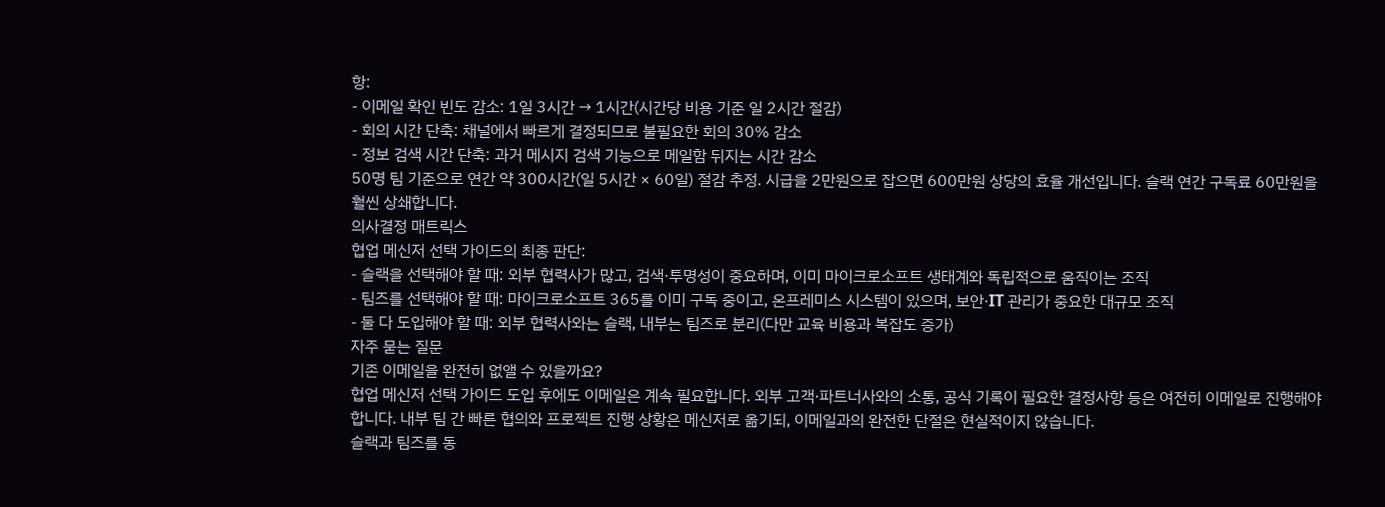항:
- 이메일 확인 빈도 감소: 1일 3시간 → 1시간(시간당 비용 기준 일 2시간 절감)
- 회의 시간 단축: 채널에서 빠르게 결정되므로 불필요한 회의 30% 감소
- 정보 검색 시간 단축: 과거 메시지 검색 기능으로 메일함 뒤지는 시간 감소
50명 팀 기준으로 연간 약 300시간(일 5시간 × 60일) 절감 추정. 시급을 2만원으로 잡으면 600만원 상당의 효율 개선입니다. 슬랙 연간 구독료 60만원을 훨씬 상쇄합니다.
의사결정 매트릭스
협업 메신저 선택 가이드의 최종 판단:
- 슬랙을 선택해야 할 때: 외부 협력사가 많고, 검색·투명성이 중요하며, 이미 마이크로소프트 생태계와 독립적으로 움직이는 조직
- 팀즈를 선택해야 할 때: 마이크로소프트 365를 이미 구독 중이고, 온프레미스 시스템이 있으며, 보안·IT 관리가 중요한 대규모 조직
- 둘 다 도입해야 할 때: 외부 협력사와는 슬랙, 내부는 팀즈로 분리(다만 교육 비용과 복잡도 증가)
자주 묻는 질문
기존 이메일을 완전히 없앨 수 있을까요?
협업 메신저 선택 가이드 도입 후에도 이메일은 계속 필요합니다. 외부 고객·파트너사와의 소통, 공식 기록이 필요한 결정사항 등은 여전히 이메일로 진행해야 합니다. 내부 팀 간 빠른 협의와 프로젝트 진행 상황은 메신저로 옮기되, 이메일과의 완전한 단절은 현실적이지 않습니다.
슬랙과 팀즈를 동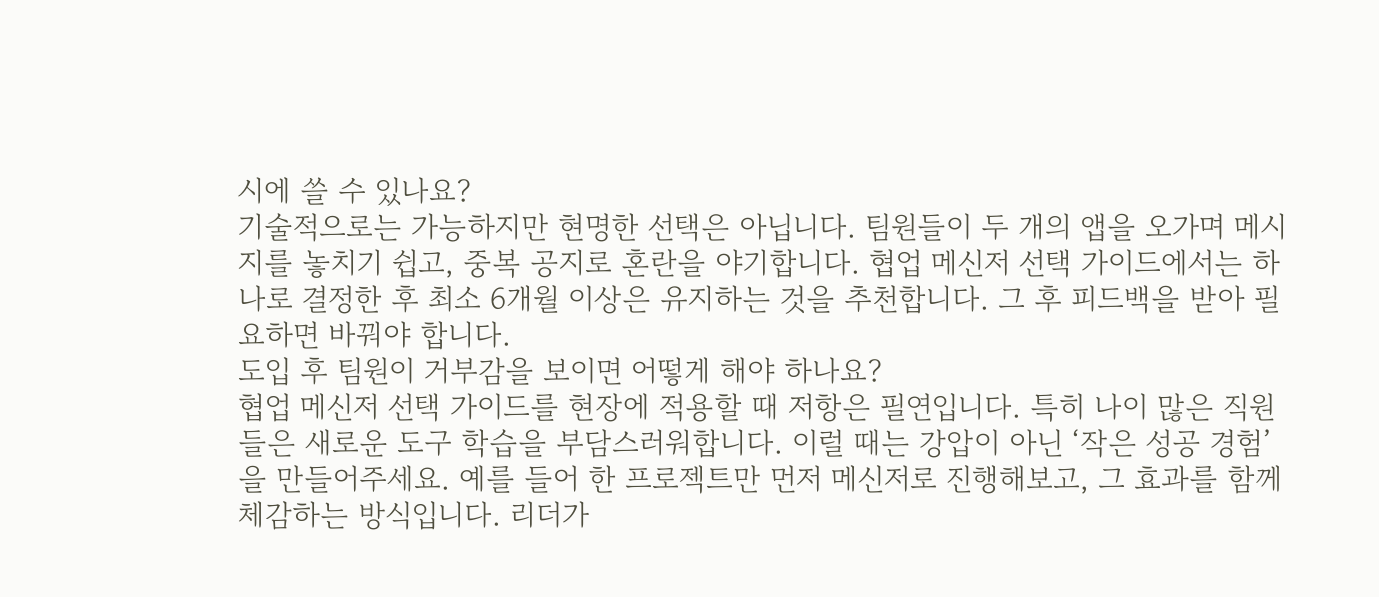시에 쓸 수 있나요?
기술적으로는 가능하지만 현명한 선택은 아닙니다. 팀원들이 두 개의 앱을 오가며 메시지를 놓치기 쉽고, 중복 공지로 혼란을 야기합니다. 협업 메신저 선택 가이드에서는 하나로 결정한 후 최소 6개월 이상은 유지하는 것을 추천합니다. 그 후 피드백을 받아 필요하면 바꿔야 합니다.
도입 후 팀원이 거부감을 보이면 어떻게 해야 하나요?
협업 메신저 선택 가이드를 현장에 적용할 때 저항은 필연입니다. 특히 나이 많은 직원들은 새로운 도구 학습을 부담스러워합니다. 이럴 때는 강압이 아닌 ‘작은 성공 경험’을 만들어주세요. 예를 들어 한 프로젝트만 먼저 메신저로 진행해보고, 그 효과를 함께 체감하는 방식입니다. 리더가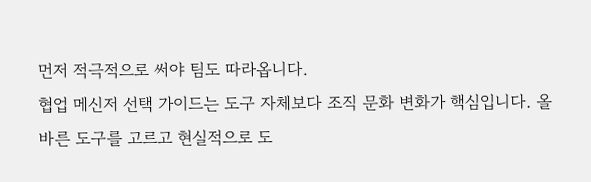먼저 적극적으로 써야 팀도 따라옵니다.
협업 메신저 선택 가이드는 도구 자체보다 조직 문화 변화가 핵심입니다. 올바른 도구를 고르고 현실적으로 도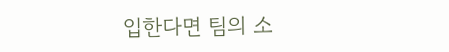입한다면 팀의 소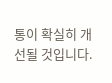통이 확실히 개선될 것입니다.